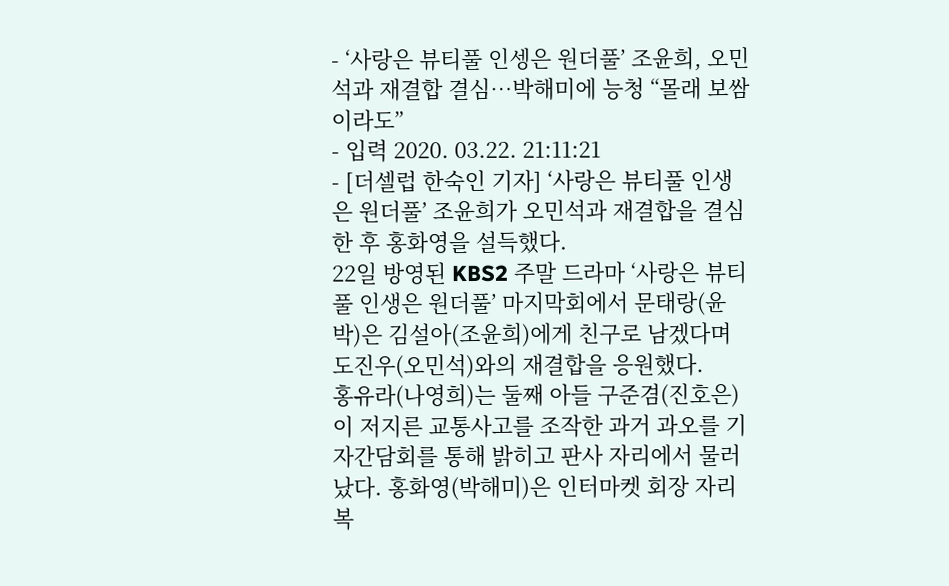- ‘사랑은 뷰티풀 인셍은 원더풀’ 조윤희, 오민석과 재결합 결심…박해미에 능청 “몰래 보쌈이라도”
- 입력 2020. 03.22. 21:11:21
- [더셀럽 한숙인 기자] ‘사랑은 뷰티풀 인생은 원더풀’ 조윤희가 오민석과 재결합을 결심한 후 홍화영을 설득했다.
22일 방영된 KBS2 주말 드라마 ‘사랑은 뷰티풀 인생은 원더풀’ 마지막회에서 문태랑(윤박)은 김설아(조윤희)에게 친구로 남겠다며 도진우(오민석)와의 재결합을 응원했다.
홍유라(나영희)는 둘째 아들 구준겸(진호은)이 저지른 교통사고를 조작한 과거 과오를 기자간담회를 통해 밝히고 판사 자리에서 물러났다. 홍화영(박해미)은 인터마켓 회장 자리 복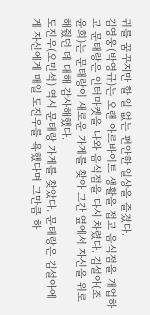귀를 꿈꾸지만 할 일 없는 편안한 일상을 즐겼다.
김영웅(박영규)는 오랜 아르바이트 생활을 접고 음식점을 개업하고 문태랑은 인터마켓을 나와 음식점을 다시 차렸다. 김설아(조윤희)는 문태랑이 새로운 가게를 찾아 그간 옆에서 자신을 위로해줬던 데 대해 감사해했다.
도진우(오민석) 역시 문태랑 가게를 찾았다. 문태랑은 김설아에게 자신에게 매일 도진우를 욕했다며 그만큼 하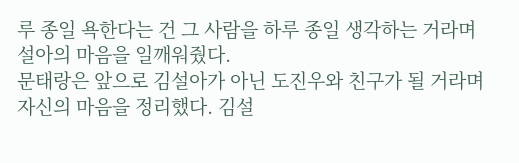루 종일 욕한다는 건 그 사람을 하루 종일 생각하는 거라며 설아의 마음을 일깨워줬다.
문태랑은 앞으로 김설아가 아닌 도진우와 친구가 될 거라며 자신의 마음을 정리했다. 김설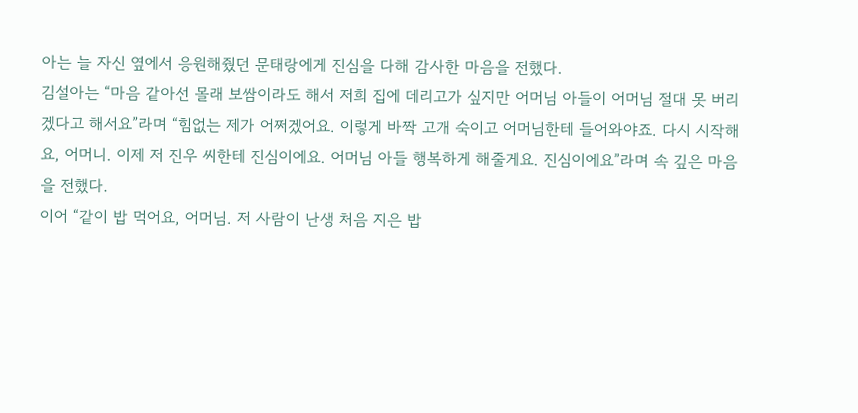아는 늘 자신 옆에서 응원해줬던 문태랑에게 진심을 다해 감사한 마음을 전했다.
김설아는 “마음 같아선 몰래 보쌈이라도 해서 저희 집에 데리고가 싶지만 어머님 아들이 어머님 절대 못 버리겠다고 해서요”라며 “힘없는 제가 어쩌겠어요. 이렇게 바짝 고개 숙이고 어머님한테 들어와야죠. 다시 시작해요, 어머니. 이제 저 진우 씨한테 진심이에요. 어머님 아들 행복하게 해줄게요. 진심이에요”라며 속 깊은 마음을 전했다.
이어 “같이 밥 먹어요, 어머님. 저 사람이 난생 처음 지은 밥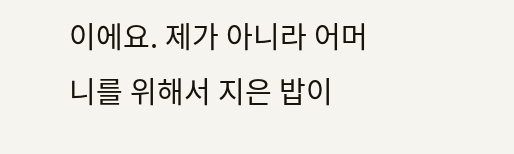이에요. 제가 아니라 어머니를 위해서 지은 밥이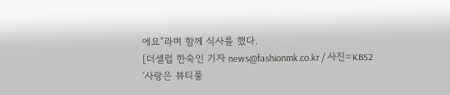에요”라며 함께 식사를 했다.
[더셀럽 한숙인 기자 news@fashionmk.co.kr / 사진=KBS2 ‘사랑은 뷰티풀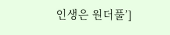인생은 원더풀’]